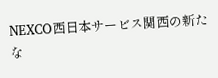NEXCO西日本サービス関西の新たな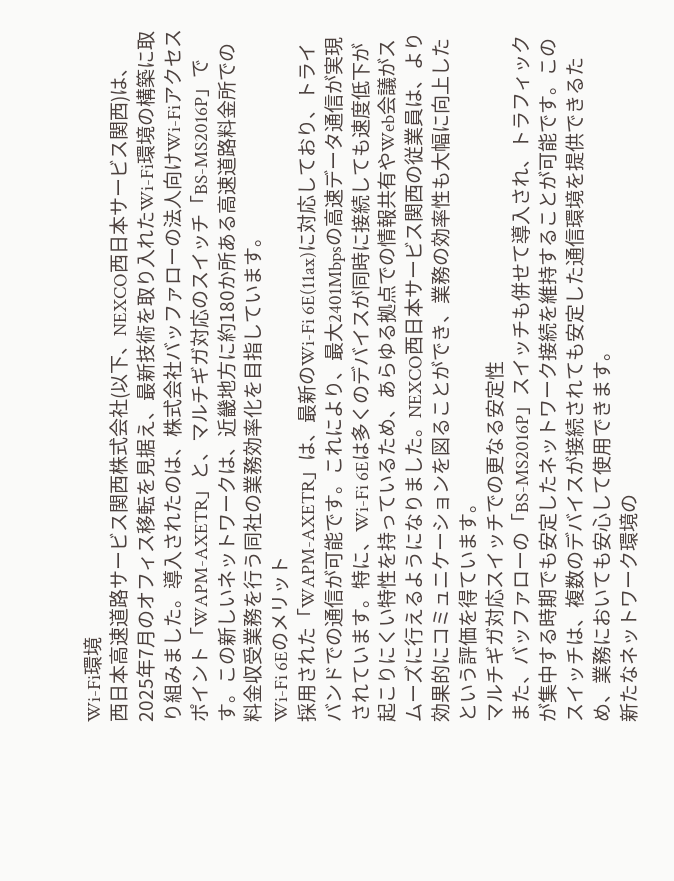Wi-Fi環境
西日本高速道路サービス関西株式会社(以下、NEXCO西日本サービス関西)は、2025年7月のオフィス移転を見据え、最新技術を取り入れたWi-Fi環境の構築に取り組みました。導入されたのは、株式会社バッファローの法人向けWi-Fiアクセスポイント「WAPM-AXETR」と、マルチギガ対応のスイッチ「BS-MS2016P」です。この新しいネットワークは、近畿地方に約180か所ある高速道路料金所での料金収受業務を行う同社の業務効率化を目指しています。
Wi-Fi 6Eのメリット
採用された「WAPM-AXETR」は、最新のWi-Fi 6E(11ax)に対応しており、トライバンドでの通信が可能です。これにより、最大2401Mbpsの高速データ通信が実現されています。特に、Wi-Fi 6Eは多くのデバイスが同時に接続しても速度低下が起こりにくい特性を持っているため、あらゆる拠点での情報共有やWeb会議がスムーズに行えるようになりました。NEXCO西日本サービス関西の従業員は、より効果的にコミュニケーションを図ることができ、業務の効率性も大幅に向上したという評価を得ています。
マルチギガ対応スイッチでの更なる安定性
また、バッファローの「BS-MS2016P」スイッチも併せて導入され、トラフィックが集中する時期でも安定したネットワーク接続を維持することが可能です。このスイッチは、複数のデバイスが接続されても安定した通信環境を提供できるため、業務においても安心して使用できます。
新たなネットワーク環境の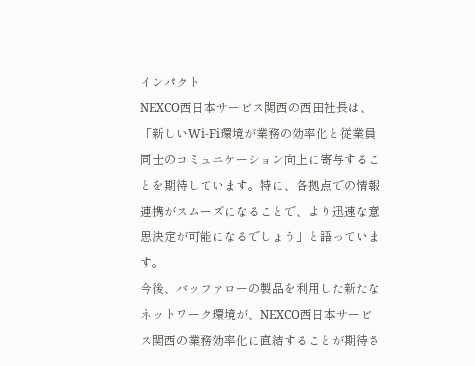インパクト
NEXCO西日本サービス関西の西田社長は、「新しいWi-Fi環境が業務の効率化と従業員同士のコミュニケーション向上に寄与することを期待しています。特に、各拠点での情報連携がスムーズになることで、より迅速な意思決定が可能になるでしょう」と語っています。
今後、バッファローの製品を利用した新たなネットワーク環境が、NEXCO西日本サービス関西の業務効率化に直結することが期待さ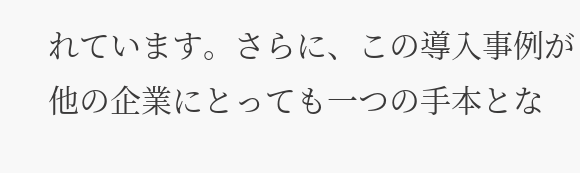れています。さらに、この導入事例が他の企業にとっても一つの手本とな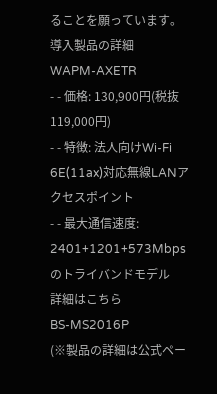ることを願っています。
導入製品の詳細
WAPM-AXETR
- - 価格: 130,900円(税抜119,000円)
- - 特徴: 法人向けWi-Fi 6E(11ax)対応無線LANアクセスポイント
- - 最大通信速度: 2401+1201+573Mbpsのトライバンドモデル
詳細はこちら
BS-MS2016P
(※製品の詳細は公式ペー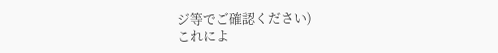ジ等でご確認ください)
これによ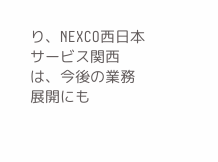り、NEXCO西日本サービス関西は、今後の業務展開にも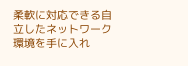柔軟に対応できる自立したネットワーク環境を手に入れ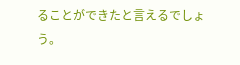ることができたと言えるでしょう。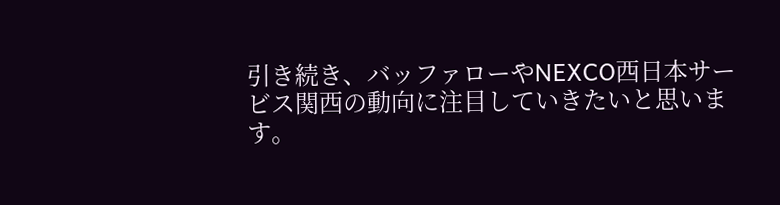引き続き、バッファローやNEXCO西日本サービス関西の動向に注目していきたいと思います。